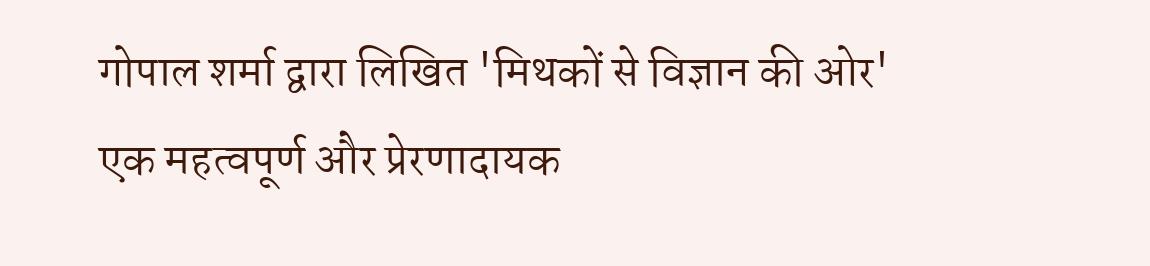गोपाल शर्मा द्वारा लिखित 'मिथकों से विज्ञान की ओर' एक महत्वपूर्ण और प्रेरणादायक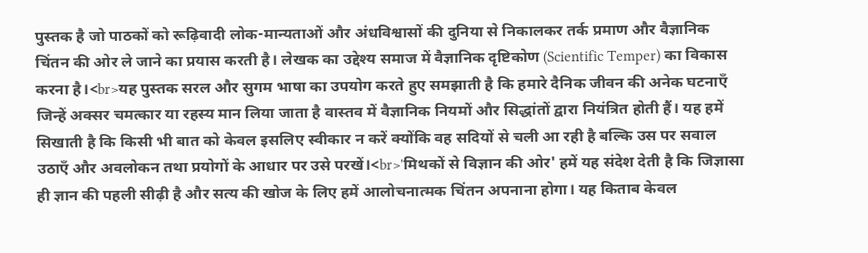पुस्तक है जो पाठकों को रूढ़िवादी लोक-मान्यताओं और अंधविश्वासों की दुनिया से निकालकर तर्क प्रमाण और वैज्ञानिक चिंतन की ओर ले जाने का प्रयास करती है। लेखक का उद्देश्य समाज में वैज्ञानिक दृष्टिकोण (Scientific Temper) का विकास करना है।<br>यह पुस्तक सरल और सुगम भाषा का उपयोग करते हुए समझाती है कि हमारे दैनिक जीवन की अनेक घटनाएँ जिन्हें अक्सर चमत्कार या रहस्य मान लिया जाता है वास्तव में वैज्ञानिक नियमों और सिद्धांतों द्वारा नियंत्रित होती हैं। यह हमें सिखाती है कि किसी भी बात को केवल इसलिए स्वीकार न करें क्योंकि वह सदियों से चली आ रही है बल्कि उस पर सवाल उठाएँ और अवलोकन तथा प्रयोगों के आधार पर उसे परखें।<br>'मिथकों से विज्ञान की ओर' हमें यह संदेश देती है कि जिज्ञासा ही ज्ञान की पहली सीढ़ी है और सत्य की खोज के लिए हमें आलोचनात्मक चिंतन अपनाना होगा। यह किताब केवल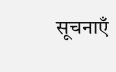सूचनाएँ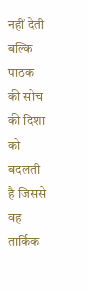नहीं देती बल्कि पाठक की सोच की दिशा को बदलती है जिससे वह तार्किक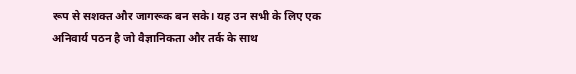रूप से सशक्त और जागरूक बन सके। यह उन सभी के लिए एक अनिवार्य पठन है जो वैज्ञानिकता और तर्क के साथ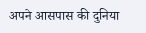अपने आसपास की दुनिया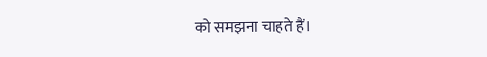को समझना चाहते हैं।